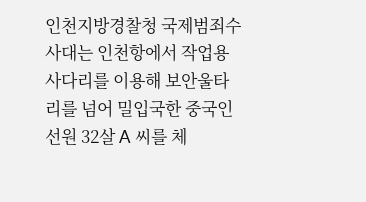인천지방경찰청 국제범죄수사대는 인천항에서 작업용 사다리를 이용해 보안울타리를 넘어 밀입국한 중국인 선원 32살 A 씨를 체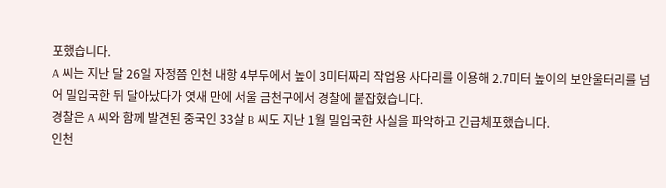포했습니다.
A 씨는 지난 달 26일 자정쯤 인천 내항 4부두에서 높이 3미터짜리 작업용 사다리를 이용해 2.7미터 높이의 보안울터리를 넘어 밀입국한 뒤 달아났다가 엿새 만에 서울 금천구에서 경찰에 붙잡혔습니다.
경찰은 A 씨와 함께 발견된 중국인 33살 B 씨도 지난 1월 밀입국한 사실을 파악하고 긴급체포했습니다.
인천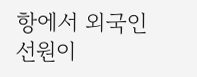항에서 외국인 선원이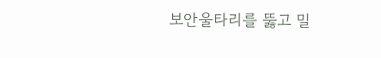보안울타리를 뚫고 밀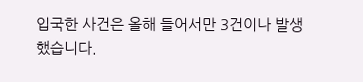입국한 사건은 올해 들어서만 3건이나 발생했습니다.